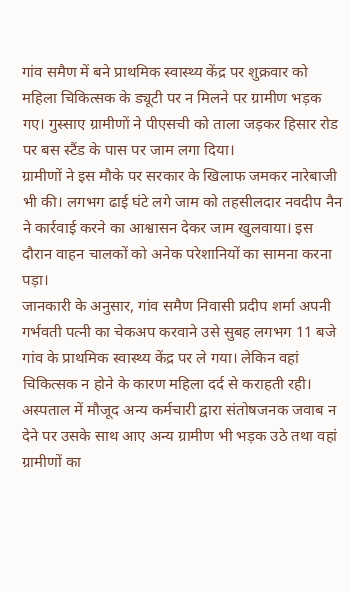गांव समैण में बने प्राथमिक स्वास्थ्य केंद्र पर शुक्रवार को महिला चिकित्सक के ड्यूटी पर न मिलने पर ग्रामीण भड़क गए। गुस्साए ग्रामीणों ने पीएसची को ताला जड़कर हिसार रोड पर बस स्टैंड के पास पर जाम लगा दिया।
ग्रामीणों ने इस मौके पर सरकार के खिलाफ जमकर नारेबाजी भी की। लगभग ढाई घंटे लगे जाम को तहसीलदार नवदीप नैन ने कार्रवाई करने का आश्वासन देकर जाम खुलवाया। इस दौरान वाहन चालकों को अनेक परेशानियों का सामना करना पड़ा।
जानकारी के अनुसार, गांव समैण निवासी प्रदीप शर्मा अपनी गर्भवती पत्नी का चेकअप करवाने उसे सुबह लगभग 11 बजे गांव के प्राथमिक स्वास्थ्य केंद्र पर ले गया। लेकिन वहां चिकित्सक न होने के कारण महिला दर्द से कराहती रही।
अस्पताल में मौजूद अन्य कर्मचारी द्वारा संतोषजनक जवाब न देने पर उसके साथ आए अन्य ग्रामीण भी भड़क उठे तथा वहां ग्रामीणों का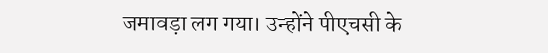जमावड़ा लग गया। उन्होंने पीएचसी के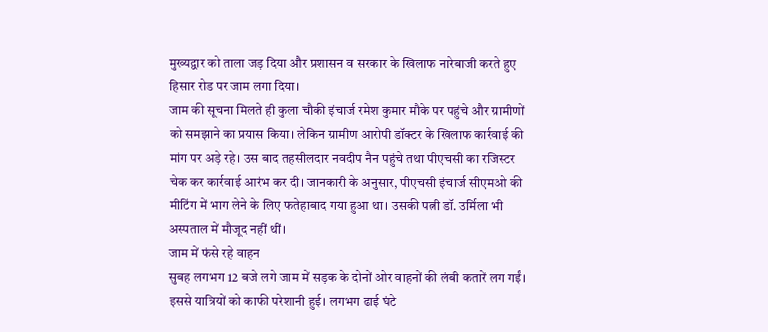मुख्यद्वार को ताला जड़ दिया और प्रशासन व सरकार के खिलाफ नारेबाजी करते हुए हिसार रोड पर जाम लगा दिया।
जाम की सूचना मिलते ही कुला चौकी इंचार्ज रमेश कुमार मौके पर पहुंचे और ग्रामीणों को समझाने का प्रयास किया। लेकिन ग्रामीण आरोपी डॉक्टर के खिलाफ कार्रवाई की मांग पर अड़े रहे। उस बाद तहसीलदार नवदीप नैन पहुंचे तथा पीएचसी का रजिस्टर चेक कर कार्रवाई आरंभ कर दी। जानकारी के अनुसार, पीएचसी इंचार्ज सीएमओ की मीटिंग में भाग लेने के लिए फतेहाबाद गया हुआ था। उसकी पत्नी डॉ. उर्मिला भी अस्पताल में मौजूद नहीं थीं।
जाम में फंसे रहे वाहन
सुबह लगभग 12 बजे लगे जाम में सड़क के दोनों ओर वाहनों की लंबी कतारें लग गईं। इससे यात्रियों को काफी परेशानी हुई। लगभग ढाई घंटे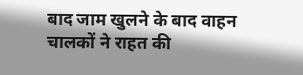बाद जाम खुलने के बाद वाहन चालकों ने राहत की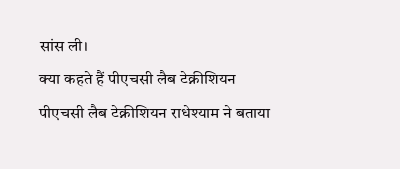सांस ली।
क्या कहते हैं पीएचसी लैब टेक्नीशियन
पीएचसी लैब टेक्नीशियन राधेश्याम ने बताया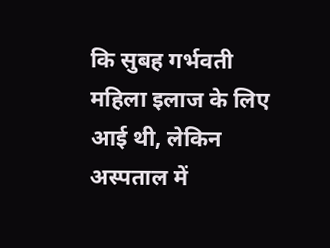कि सुबह गर्भवती महिला इलाज के लिए आई थी, लेकिन अस्पताल में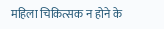महिला चिकित्सक न होने के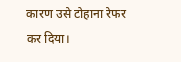कारण उसे टोहाना रेफर कर दिया।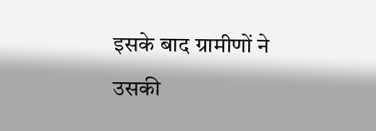इसके बाद ग्रामीणों ने उसकी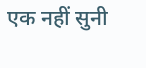एक नहीं सुनी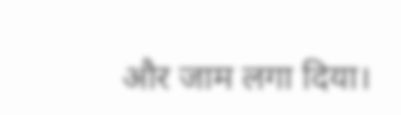और जाम लगा दिया।